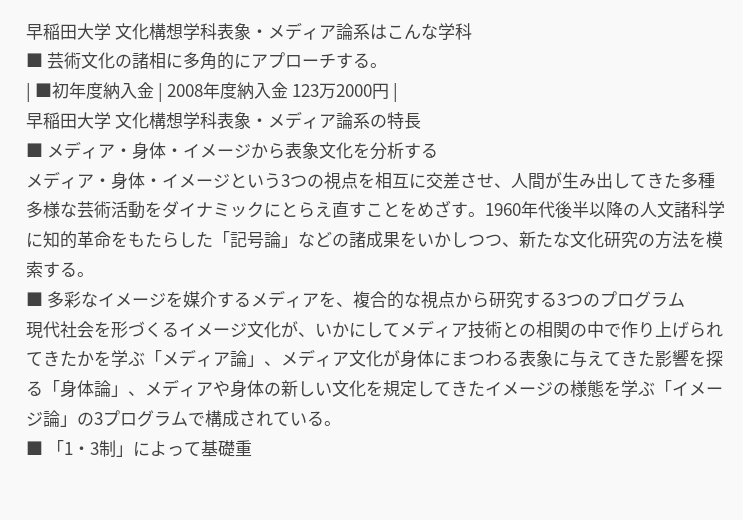早稲田大学 文化構想学科表象・メディア論系はこんな学科
■ 芸術文化の諸相に多角的にアプローチする。
| ■初年度納入金 | 2008年度納入金 123万2000円 |
早稲田大学 文化構想学科表象・メディア論系の特長
■ メディア・身体・イメージから表象文化を分析する
メディア・身体・イメージという3つの視点を相互に交差させ、人間が生み出してきた多種多様な芸術活動をダイナミックにとらえ直すことをめざす。1960年代後半以降の人文諸科学に知的革命をもたらした「記号論」などの諸成果をいかしつつ、新たな文化研究の方法を模索する。
■ 多彩なイメージを媒介するメディアを、複合的な視点から研究する3つのプログラム
現代社会を形づくるイメージ文化が、いかにしてメディア技術との相関の中で作り上げられてきたかを学ぶ「メディア論」、メディア文化が身体にまつわる表象に与えてきた影響を探る「身体論」、メディアや身体の新しい文化を規定してきたイメージの様態を学ぶ「イメージ論」の3プログラムで構成されている。
■ 「1・3制」によって基礎重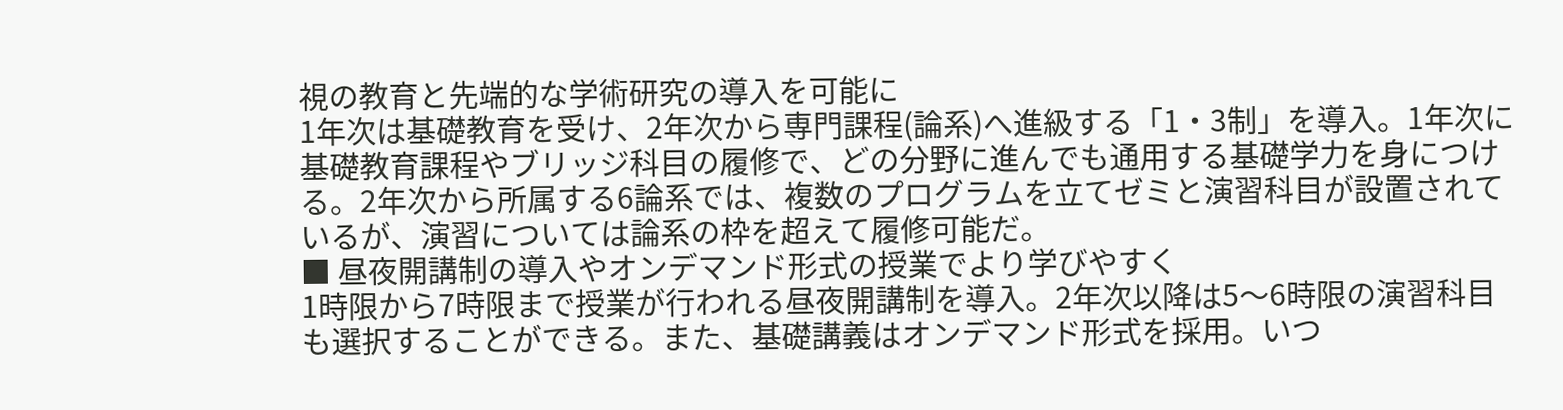視の教育と先端的な学術研究の導入を可能に
1年次は基礎教育を受け、2年次から専門課程(論系)へ進級する「1・3制」を導入。1年次に基礎教育課程やブリッジ科目の履修で、どの分野に進んでも通用する基礎学力を身につける。2年次から所属する6論系では、複数のプログラムを立てゼミと演習科目が設置されているが、演習については論系の枠を超えて履修可能だ。
■ 昼夜開講制の導入やオンデマンド形式の授業でより学びやすく
1時限から7時限まで授業が行われる昼夜開講制を導入。2年次以降は5〜6時限の演習科目も選択することができる。また、基礎講義はオンデマンド形式を採用。いつ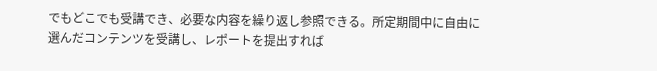でもどこでも受講でき、必要な内容を繰り返し参照できる。所定期間中に自由に選んだコンテンツを受講し、レポートを提出すれば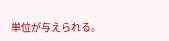単位が与えられる。